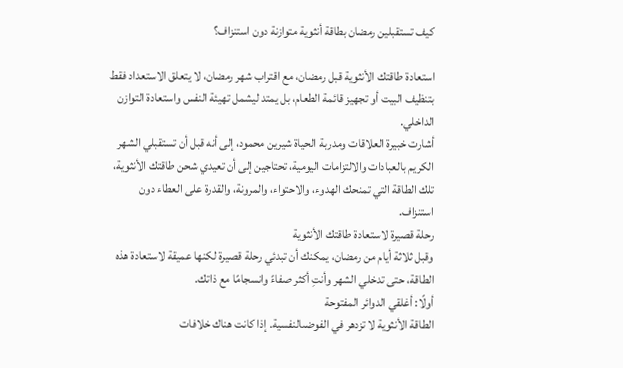كيف تستقبلين رمضان بطاقة أنثوية متوازنة دون استنزاف؟

استعادة طاقتك الأنثوية قبل رمضان، مع اقتراب شهر رمضان، لا يتعلق الاستعداد فقط بتنظيف البيت أو تجهيز قائمة الطعام، بل يمتد ليشمل تهيئة النفس واستعادة التوازن الداخلي.
أشارت خبيرة العلاقات ومدربة الحياة شيرين محمود، إلى أنه قبل أن تستقبلي الشهر الكريم بالعبادات والالتزامات اليومية، تحتاجين إلى أن تعيدي شحن طاقتك الأنثوية، تلك الطاقة التي تمنحك الهدوء، والاحتواء، والمرونة، والقدرة على العطاء دون استنزاف.
رحلة قصيرة لاستعادة طاقتك الأنثوية
وقبل ثلاثة أيام من رمضان، يمكنك أن تبدئي رحلة قصيرة لكنها عميقة لاستعادة هذه الطاقة، حتى تدخلي الشهر وأنتِ أكثر صفاءً وانسجامًا مع ذاتك.
أولًا: أغلقي الدوائر المفتوحة
الطاقة الأنثوية لا تزدهر في الفوضىالنفسية. إذا كانت هناك خلافات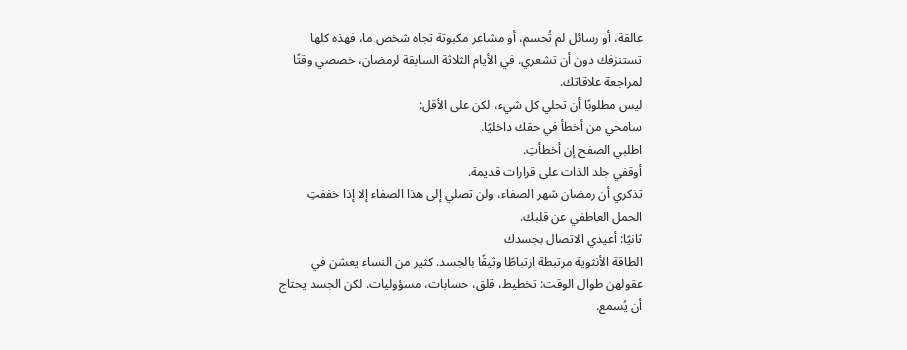عالقة، أو رسائل لم تُحسم، أو مشاعر مكبوتة تجاه شخص ما، فهذه كلها تستنزفك دون أن تشعري. في الأيام الثلاثة السابقة لرمضان، خصصي وقتًا لمراجعة علاقاتك.
ليس مطلوبًا أن تحلي كل شيء، لكن على الأقل:
سامحي من أخطأ في حقك داخليًا.
اطلبي الصفح إن أخطأتِ.
أوقفي جلد الذات على قرارات قديمة.
تذكري أن رمضان شهر الصفاء، ولن تصلي إلى هذا الصفاء إلا إذا خففتِ الحمل العاطفي عن قلبك.
ثانيًا: أعيدي الاتصال بجسدك
الطاقة الأنثوية مرتبطة ارتباطًا وثيقًا بالجسد. كثير من النساء يعشن في عقولهن طوال الوقت: تخطيط، قلق، حسابات، مسؤوليات. لكن الجسد يحتاج أن يُسمع.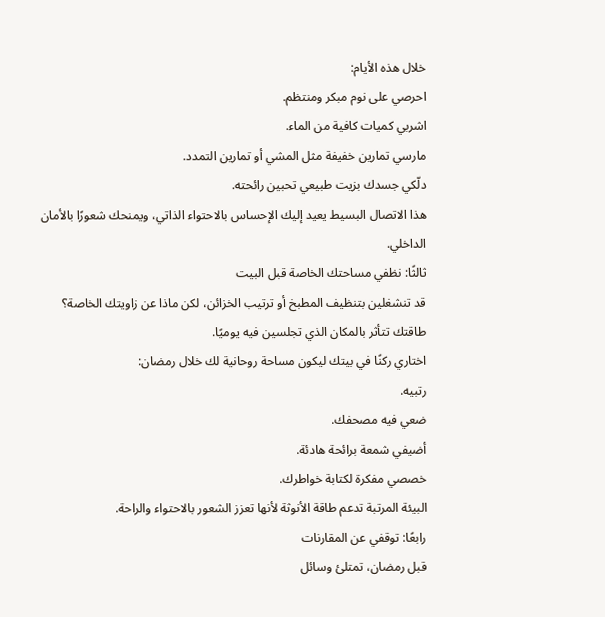خلال هذه الأيام:
احرصي على نوم مبكر ومنتظم.
اشربي كميات كافية من الماء.
مارسي تمارين خفيفة مثل المشي أو تمارين التمدد.
دلّكي جسدك بزيت طبيعي تحبين رائحته.
هذا الاتصال البسيط يعيد إليك الإحساس بالاحتواء الذاتي، ويمنحك شعورًا بالأمان الداخلي.
ثالثًا: نظفي مساحتك الخاصة قبل البيت
قد تنشغلين بتنظيف المطبخ أو ترتيب الخزائن، لكن ماذا عن زاويتك الخاصة؟ طاقتك تتأثر بالمكان الذي تجلسين فيه يوميًا.
اختاري ركنًا في بيتك ليكون مساحة روحانية لك خلال رمضان:
رتبيه.
ضعي فيه مصحفك.
أضيفي شمعة برائحة هادئة.
خصصي مفكرة لكتابة خواطرك.
البيئة المرتبة تدعم طاقة الأنوثة لأنها تعزز الشعور بالاحتواء والراحة.
رابعًا: توقفي عن المقارنات
قبل رمضان، تمتلئ وسائل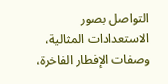التواصل بصور الاستعدادات المثالية، وصفات الإفطار الفاخرة،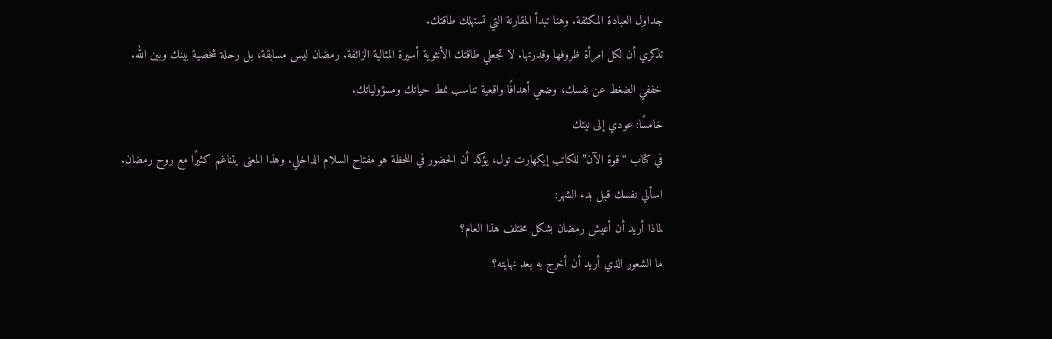جداول العبادة المكثفة. وهنا تبدأ المقارنة التي تستهلك طاقتك.
تذكري أن لكل امرأة ظروفها وقدرتها. لا تجعلي طاقتك الأنثوية أسيرة المثالية الزائفة. رمضان ليس مسابقة، بل رحلة شخصية بينك وبين الله.
خففي الضغط عن نفسك، وضعي أهدافًا واقعية تناسب نمط حياتك ومسؤولياتك.
خامسًا: عودي إلى نيتك
في كتاب “قوة الآن” للكاتب إيكهارت تول، يؤكد أن الحضور في اللحظة هو مفتاح السلام الداخلي. وهذا المعنى يتناغم كثيرًا مع روح رمضان.
اسألي نفسك قبل بدء الشهر:
لماذا أريد أن أعيش رمضان بشكل مختلف هذا العام؟
ما الشعور الذي أريد أن أخرج به بعد نهايته؟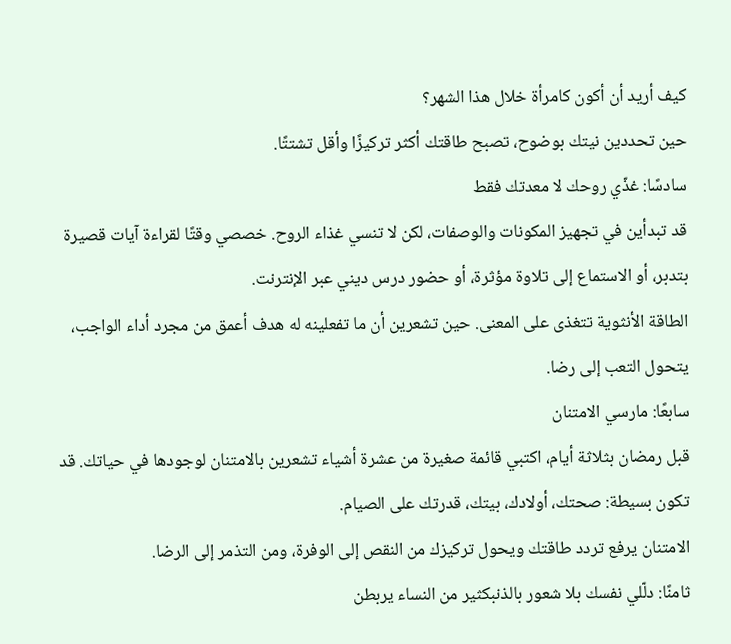كيف أريد أن أكون كامرأة خلال هذا الشهر؟
حين تحددين نيتك بوضوح، تصبح طاقتك أكثر تركيزًا وأقل تشتتًا.
سادسًا: غذّي روحك لا معدتك فقط
قد تبدأين في تجهيز المكونات والوصفات، لكن لا تنسي غذاء الروح. خصصي وقتًا لقراءة آيات قصيرة بتدبر، أو الاستماع إلى تلاوة مؤثرة، أو حضور درس ديني عبر الإنترنت.
الطاقة الأنثوية تتغذى على المعنى. حين تشعرين أن ما تفعلينه له هدف أعمق من مجرد أداء الواجب، يتحول التعب إلى رضا.
سابعًا: مارسي الامتنان
قبل رمضان بثلاثة أيام، اكتبي قائمة صغيرة من عشرة أشياء تشعرين بالامتنان لوجودها في حياتك. قد تكون بسيطة: صحتك، أولادك، بيتك، قدرتك على الصيام.
الامتنان يرفع تردد طاقتك ويحول تركيزك من النقص إلى الوفرة، ومن التذمر إلى الرضا.
ثامنًا: دلّلي نفسك بلا شعور بالذنبكثير من النساء يربطن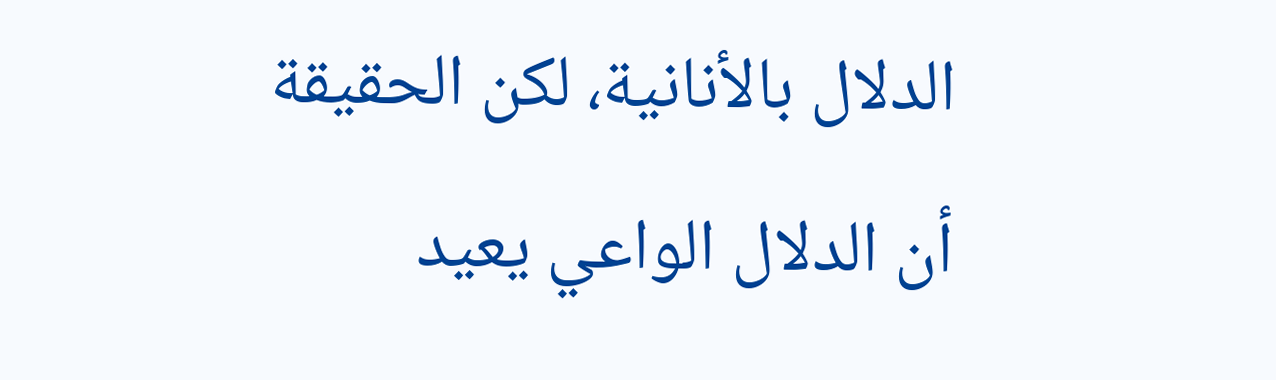الدلال بالأنانية، لكن الحقيقة أن الدلال الواعي يعيد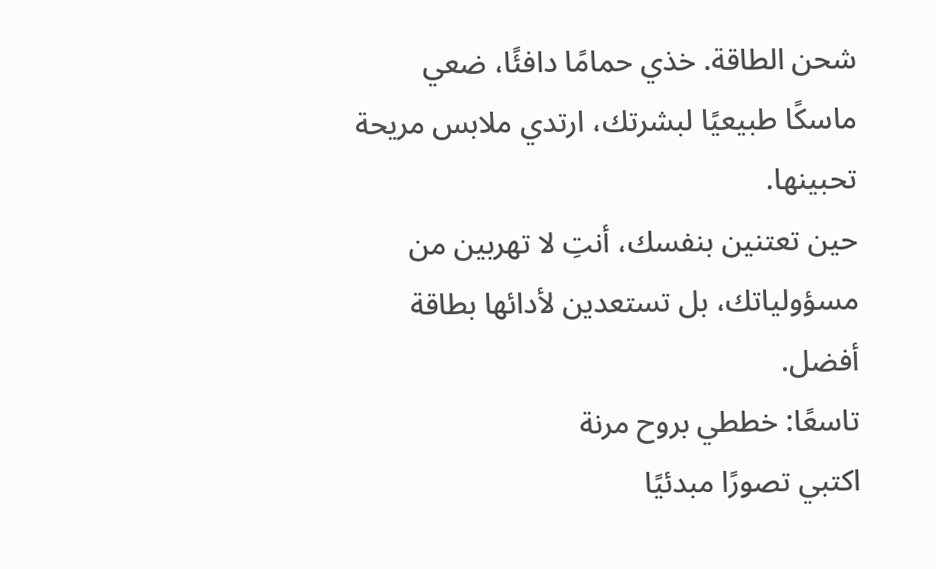شحن الطاقة. خذي حمامًا دافئًا، ضعي ماسكًا طبيعيًا لبشرتك، ارتدي ملابس مريحة تحبينها.
حين تعتنين بنفسك، أنتِ لا تهربين من مسؤولياتك، بل تستعدين لأدائها بطاقة أفضل.
تاسعًا: خططي بروح مرنة
اكتبي تصورًا مبدئيًا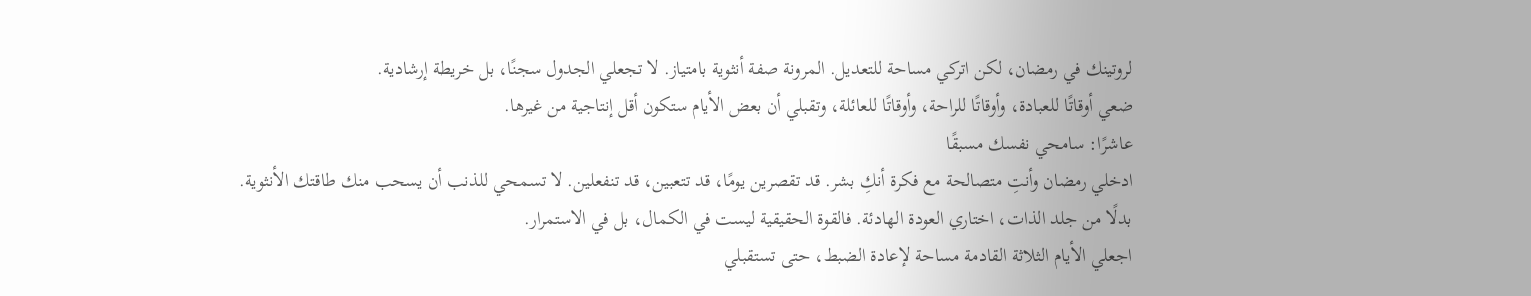لروتينك في رمضان، لكن اتركي مساحة للتعديل. المرونة صفة أنثوية بامتياز. لا تجعلي الجدول سجنًا، بل خريطة إرشادية.
ضعي أوقاتًا للعبادة، وأوقاتًا للراحة، وأوقاتًا للعائلة، وتقبلي أن بعض الأيام ستكون أقل إنتاجية من غيرها.
عاشرًا: سامحي نفسك مسبقًا
ادخلي رمضان وأنتِ متصالحة مع فكرة أنكِ بشر. قد تقصرين يومًا، قد تتعبين، قد تنفعلين. لا تسمحي للذنب أن يسحب منك طاقتك الأنثوية.
بدلًا من جلد الذات، اختاري العودة الهادئة. فالقوة الحقيقية ليست في الكمال، بل في الاستمرار.
اجعلي الأيام الثلاثة القادمة مساحة لإعادة الضبط، حتى تستقبلي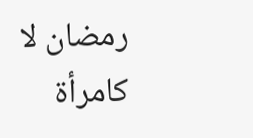رمضان لا كامرأة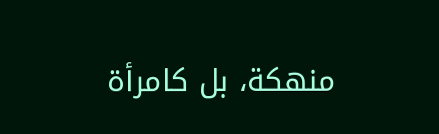منهكة، بل كامرأة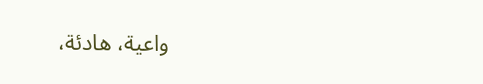واعية، هادئة،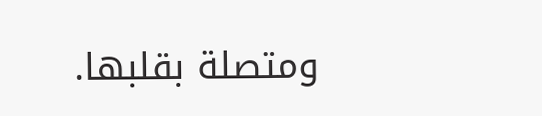ومتصلة بقلبها.